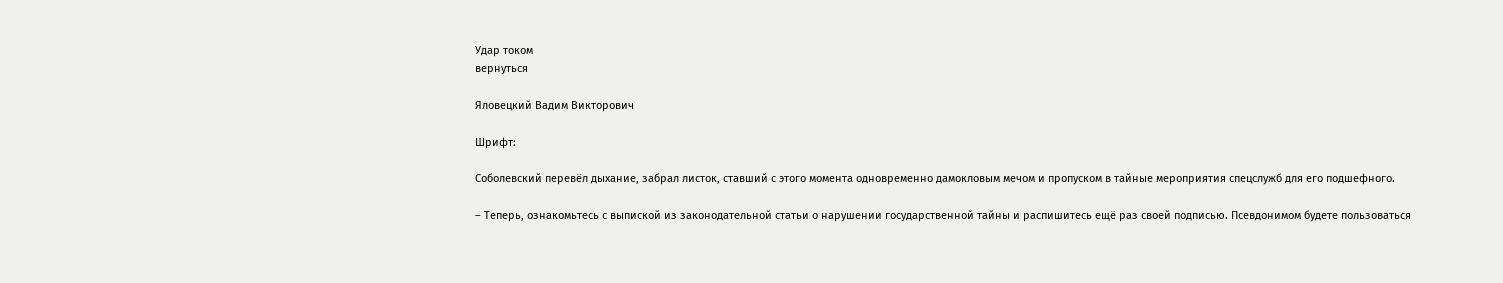Удар током
вернуться

Яловецкий Вадим Викторович

Шрифт:

Соболевский перевёл дыхание, забрал листок, ставший с этого момента одновременно дамокловым мечом и пропуском в тайные мероприятия спецслужб для его подшефного.

– Теперь, ознакомьтесь с выпиской из законодательной статьи о нарушении государственной тайны и распишитесь ещё раз своей подписью. Псевдонимом будете пользоваться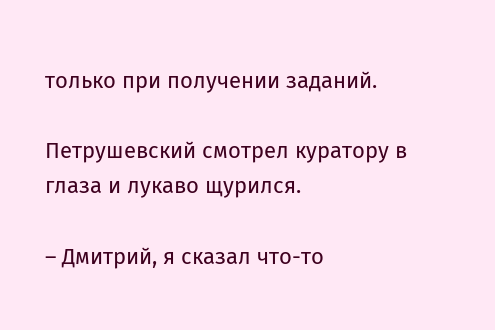только при получении заданий.

Петрушевский смотрел куратору в глаза и лукаво щурился.

– Дмитрий, я сказал что-то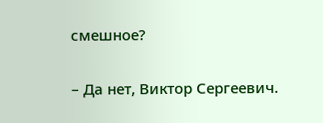смешное?

– Да нет, Виктор Сергеевич.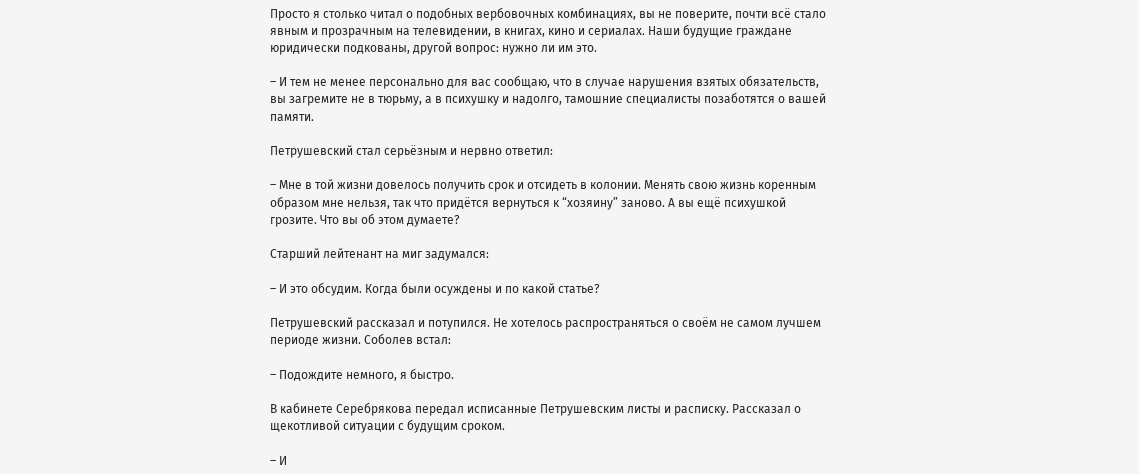Просто я столько читал о подобных вербовочных комбинациях, вы не поверите, почти всё стало явным и прозрачным на телевидении, в книгах, кино и сериалах. Наши будущие граждане юридически подкованы, другой вопрос: нужно ли им это.

– И тем не менее персонально для вас сообщаю, что в случае нарушения взятых обязательств, вы загремите не в тюрьму, а в психушку и надолго, тамошние специалисты позаботятся о вашей памяти.

Петрушевский стал серьёзным и нервно ответил:

– Мне в той жизни довелось получить срок и отсидеть в колонии. Менять свою жизнь коренным образом мне нельзя, так что придётся вернуться к “хозяину” заново. А вы ещё психушкой грозите. Что вы об этом думаете?

Старший лейтенант на миг задумался:

– И это обсудим. Когда были осуждены и по какой статье?

Петрушевский рассказал и потупился. Не хотелось распространяться о своём не самом лучшем периоде жизни. Соболев встал:

– Подождите немного, я быстро.

В кабинете Серебрякова передал исписанные Петрушевским листы и расписку. Рассказал о щекотливой ситуации с будущим сроком.

– И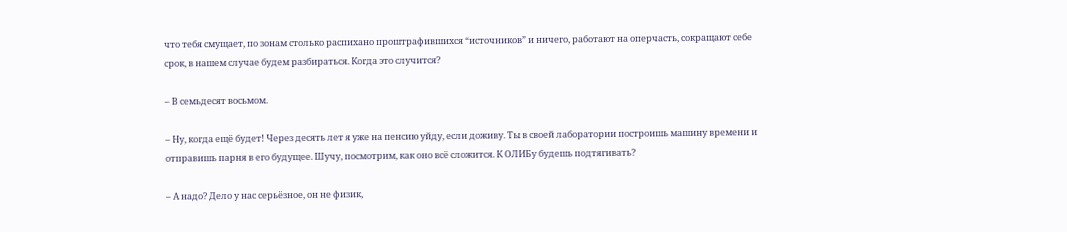что тебя смущает, по зонам столько распихано проштрафившихся “источников” и ничего, работают на оперчасть, сокращают себе срок, в нашем случае будем разбираться. Когда это случится?

– В семьдесят восьмом.

– Ну, когда ещё будет! Через десять лет я уже на пенсию уйду, если доживу. Ты в своей лаборатории построишь машину времени и отправишь парня в его будущее. Шучу, посмотрим, как оно всё сложится. К ОЛИБу будешь подтягивать?

– А надо? Дело у нас серьёзное, он не физик,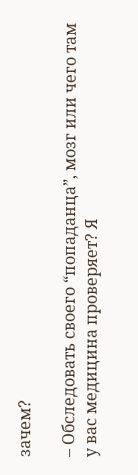зачем?

– Обследовать своего “попаданца”, мозг или чего там у вас медицина проверяет? Я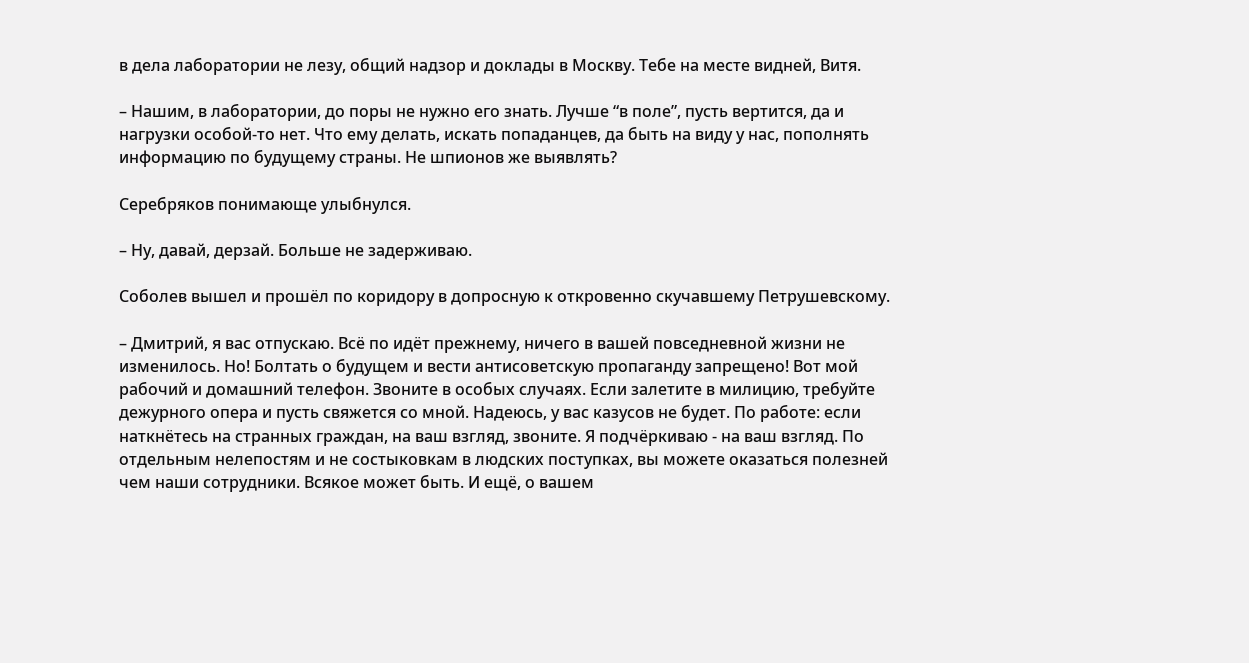в дела лаборатории не лезу, общий надзор и доклады в Москву. Тебе на месте видней, Витя.

– Нашим, в лаборатории, до поры не нужно его знать. Лучше “в поле”, пусть вертится, да и нагрузки особой-то нет. Что ему делать, искать попаданцев, да быть на виду у нас, пополнять информацию по будущему страны. Не шпионов же выявлять?

Серебряков понимающе улыбнулся.

– Ну, давай, дерзай. Больше не задерживаю.

Соболев вышел и прошёл по коридору в допросную к откровенно скучавшему Петрушевскому.

– Дмитрий, я вас отпускаю. Всё по идёт прежнему, ничего в вашей повседневной жизни не изменилось. Но! Болтать о будущем и вести антисоветскую пропаганду запрещено! Вот мой рабочий и домашний телефон. Звоните в особых случаях. Если залетите в милицию, требуйте дежурного опера и пусть свяжется со мной. Надеюсь, у вас казусов не будет. По работе: если наткнётесь на странных граждан, на ваш взгляд, звоните. Я подчёркиваю - на ваш взгляд. По отдельным нелепостям и не состыковкам в людских поступках, вы можете оказаться полезней чем наши сотрудники. Всякое может быть. И ещё, о вашем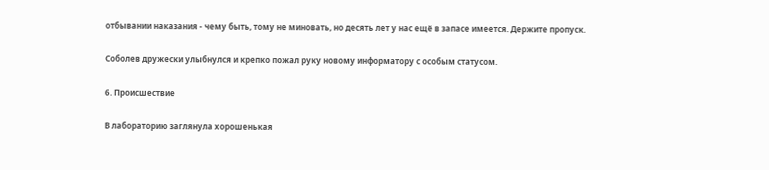отбывании наказания - чему быть, тому не миновать, но десять лет у нас ещё в запасе имеется. Держите пропуск.

Соболев дружески улыбнулся и крепко пожал руку новому информатору с особым статусом.

6. Происшествие

В лабораторию заглянула хорошенькая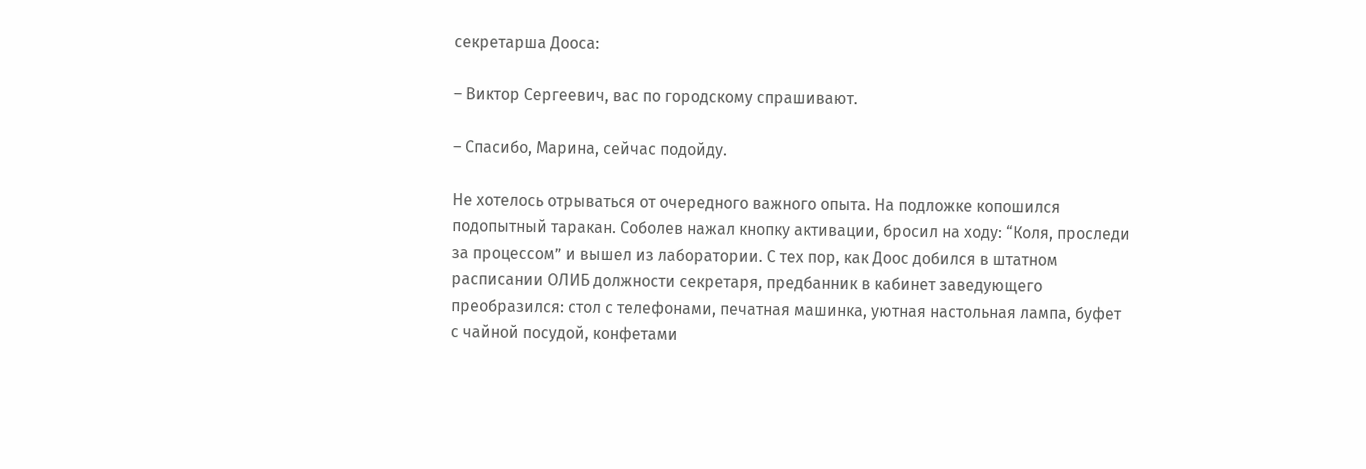секретарша Дооса:

– Виктор Сергеевич, вас по городскому спрашивают.

– Спасибо, Марина, сейчас подойду.

Не хотелось отрываться от очередного важного опыта. На подложке копошился подопытный таракан. Соболев нажал кнопку активации, бросил на ходу: “Коля, проследи за процессом” и вышел из лаборатории. С тех пор, как Доос добился в штатном расписании ОЛИБ должности секретаря, предбанник в кабинет заведующего преобразился: стол с телефонами, печатная машинка, уютная настольная лампа, буфет с чайной посудой, конфетами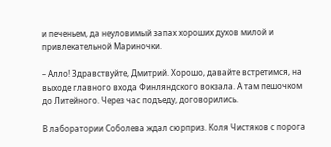и печеньем, да неуловимый запах хороших духов милой и привлекательной Мариночки.

– Алло! Здравствуйте, Дмитрий. Хорошо, давайте встретимся, на выходе главного входа Финляндского вокзала. А там пешочком до Литейного. Через час подъеду, договорились.

В лаборатории Соболева ждал сюрприз. Коля Чистяков с порога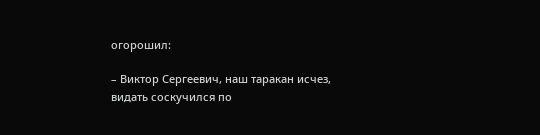огорошил:

– Виктор Сергеевич, наш таракан исчез, видать соскучился по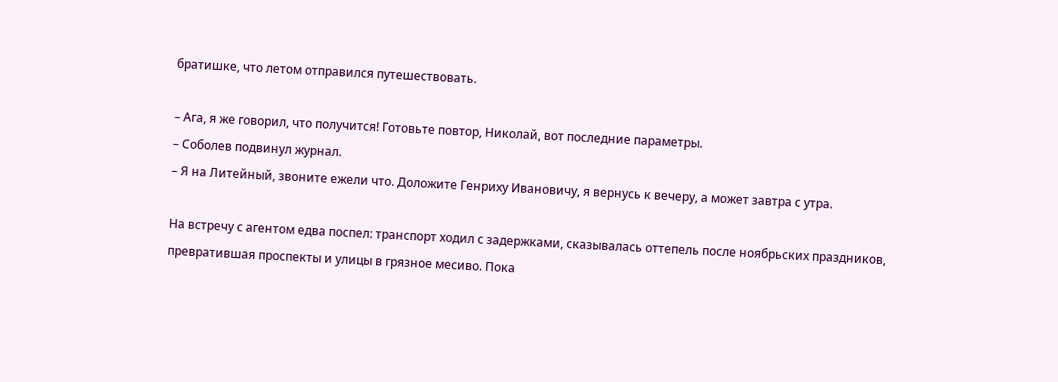братишке, что летом отправился путешествовать.

– Ага, я же говорил, что получится! Готовьте повтор, Николай, вот последние параметры.
– Соболев подвинул журнал.
– Я на Литейный, звоните ежели что. Доложите Генриху Ивановичу, я вернусь к вечеру, а может завтра с утра.

На встречу с агентом едва поспел: транспорт ходил с задержками, сказывалась оттепель после ноябрьских праздников, превратившая проспекты и улицы в грязное месиво. Пока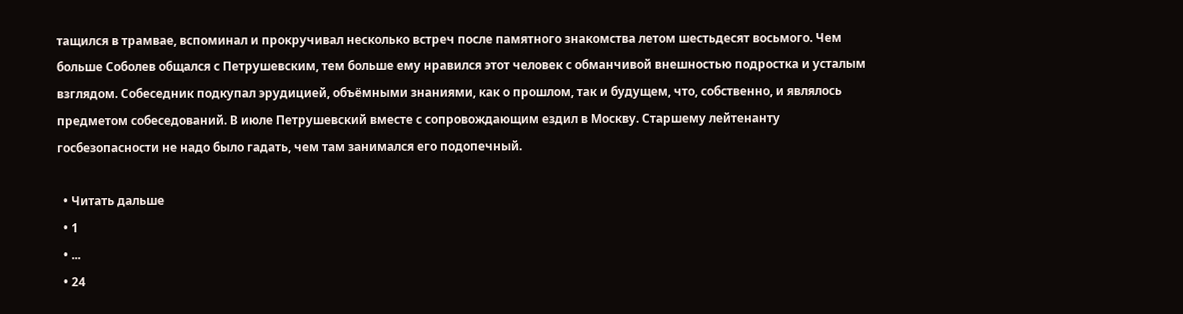тащился в трамвае, вспоминал и прокручивал несколько встреч после памятного знакомства летом шестьдесят восьмого. Чем больше Соболев общался с Петрушевским, тем больше ему нравился этот человек с обманчивой внешностью подростка и усталым взглядом. Собеседник подкупал эрудицией, объёмными знаниями, как о прошлом, так и будущем, что, собственно, и являлось предметом собеседований. В июле Петрушевский вместе с сопровождающим ездил в Москву. Старшему лейтенанту госбезопасности не надо было гадать, чем там занимался его подопечный.

  • Читать дальше
  • 1
  • ...
  • 24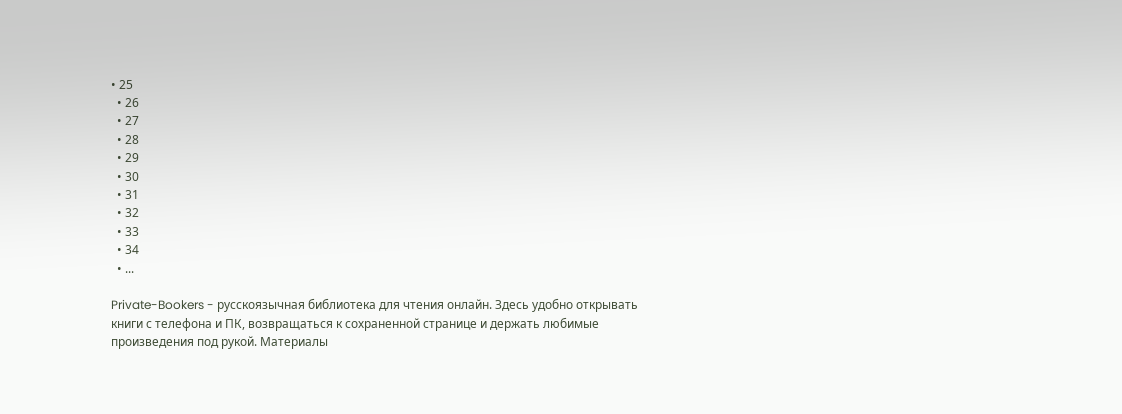• 25
  • 26
  • 27
  • 28
  • 29
  • 30
  • 31
  • 32
  • 33
  • 34
  • ...

Private-Bookers - русскоязычная библиотека для чтения онлайн. Здесь удобно открывать книги с телефона и ПК, возвращаться к сохраненной странице и держать любимые произведения под рукой. Материалы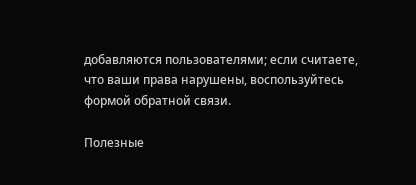добавляются пользователями; если считаете, что ваши права нарушены, воспользуйтесь формой обратной связи.

Полезные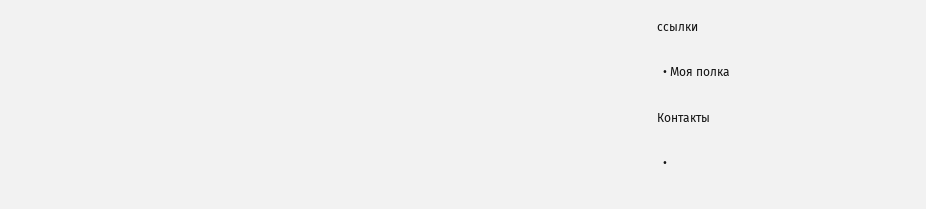ссылки

  • Моя полка

Контакты

  •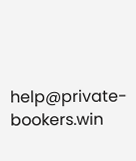help@private-bookers.win